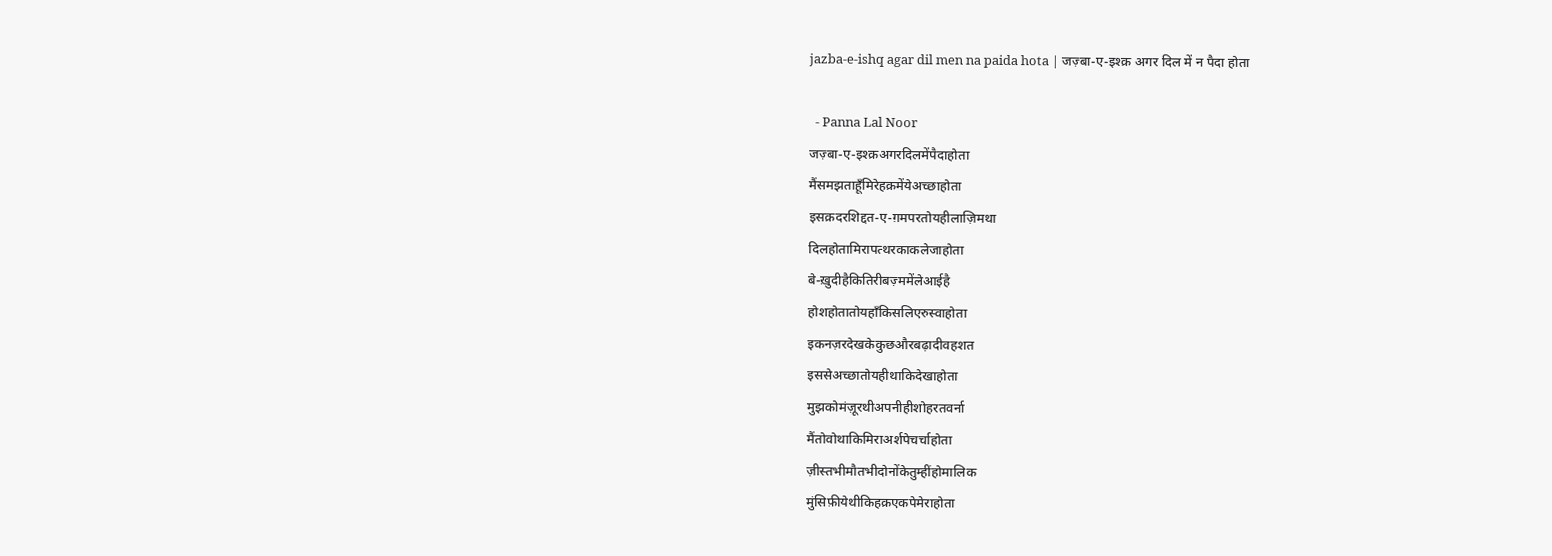jazba-e-ishq agar dil men na paida hota | जज़्बा-ए-इश्क़ अगर दिल में न पैदा होता

  - Panna Lal Noor
जज़्बा-ए-इश्क़अगरदिलमेंपैदाहोता
मैंसमझताहूँमिरेहक़मेंयेअच्छाहोता
इसक़दरशिद्दत-ए-ग़मपरतोयहीलाज़िमथा
दिलहोतामिरापत्थरकाकलेजाहोता
बे-ख़ुदीहैकितिरीबज़्ममेंलेआईहै
होशहोतातोयहाँकिसलिएरुस्वाहोता
इकनज़रदेखकेकुछऔरबढ़ादीवहशत
इससेअच्छातोयहीथाकिदेखाहोता
मुझकोमंज़ूरथीअपनीहीशोहरतवर्ना
मैंतोवोथाकिमिराअर्शपेचर्चाहोता
ज़ीस्तभीमौतभीदोनोंकेतुम्हींहोमालिक
मुंसिफ़ीयेथीकिहक़एकपेमेराहोता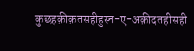कुछहक़ीक़तसहीहुस्न-ए-अक़ीदतहीसही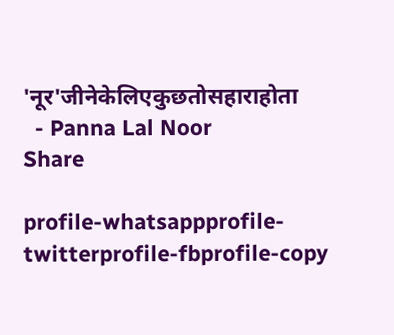'नूर'जीनेकेलिएकुछतोसहाराहोता
  - Panna Lal Noor
Share

profile-whatsappprofile-twitterprofile-fbprofile-copy